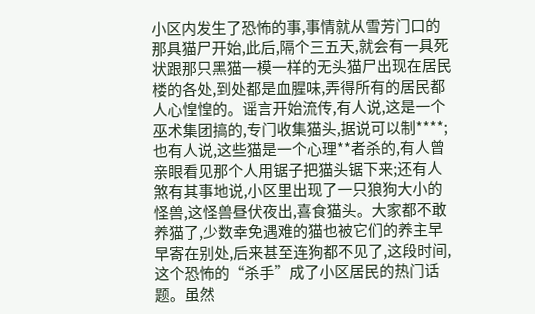小区内发生了恐怖的事,事情就从雪芳门口的那具猫尸开始,此后,隔个三五天,就会有一具死状跟那只黑猫一模一样的无头猫尸出现在居民楼的各处,到处都是血腥味,弄得所有的居民都人心惶惶的。谣言开始流传,有人说,这是一个巫术集团搞的,专门收集猫头,据说可以制****;也有人说,这些猫是一个心理**者杀的,有人曾亲眼看见那个人用锯子把猫头锯下来;还有人煞有其事地说,小区里出现了一只狼狗大小的怪兽,这怪兽昼伏夜出,喜食猫头。大家都不敢养猫了,少数幸免遇难的猫也被它们的养主早早寄在别处,后来甚至连狗都不见了,这段时间,这个恐怖的“杀手”成了小区居民的热门话题。虽然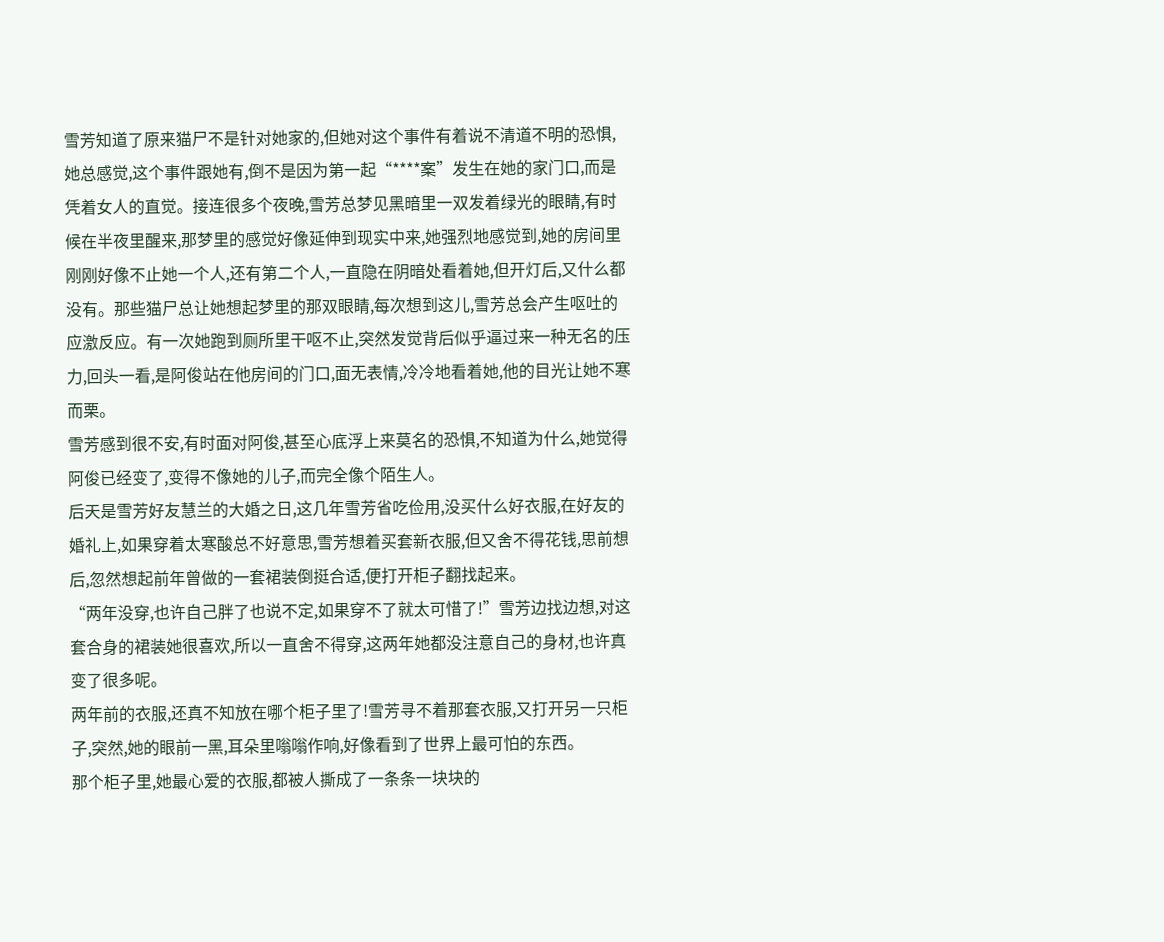雪芳知道了原来猫尸不是针对她家的,但她对这个事件有着说不清道不明的恐惧,她总感觉,这个事件跟她有,倒不是因为第一起“****案”发生在她的家门口,而是凭着女人的直觉。接连很多个夜晚,雪芳总梦见黑暗里一双发着绿光的眼睛,有时候在半夜里醒来,那梦里的感觉好像延伸到现实中来,她强烈地感觉到,她的房间里刚刚好像不止她一个人,还有第二个人,一直隐在阴暗处看着她,但开灯后,又什么都没有。那些猫尸总让她想起梦里的那双眼睛,每次想到这儿,雪芳总会产生呕吐的应激反应。有一次她跑到厕所里干呕不止,突然发觉背后似乎逼过来一种无名的压力,回头一看,是阿俊站在他房间的门口,面无表情,冷冷地看着她,他的目光让她不寒而栗。
雪芳感到很不安,有时面对阿俊,甚至心底浮上来莫名的恐惧,不知道为什么,她觉得阿俊已经变了,变得不像她的儿子,而完全像个陌生人。
后天是雪芳好友慧兰的大婚之日,这几年雪芳省吃俭用,没买什么好衣服,在好友的婚礼上,如果穿着太寒酸总不好意思,雪芳想着买套新衣服,但又舍不得花钱,思前想后,忽然想起前年曾做的一套裙装倒挺合适,便打开柜子翻找起来。
“两年没穿,也许自己胖了也说不定,如果穿不了就太可惜了!”雪芳边找边想,对这套合身的裙装她很喜欢,所以一直舍不得穿,这两年她都没注意自己的身材,也许真变了很多呢。
两年前的衣服,还真不知放在哪个柜子里了!雪芳寻不着那套衣服,又打开另一只柜子,突然,她的眼前一黑,耳朵里嗡嗡作响,好像看到了世界上最可怕的东西。
那个柜子里,她最心爱的衣服,都被人撕成了一条条一块块的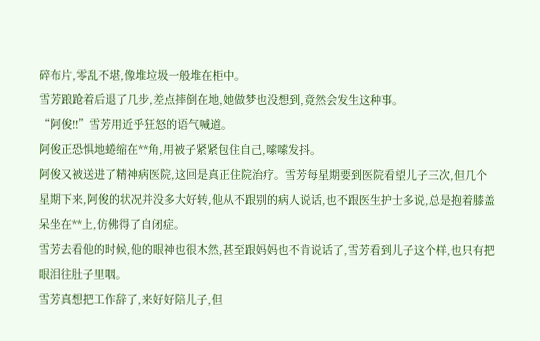碎布片,零乱不堪,像堆垃圾一般堆在柜中。
雪芳踉跄着后退了几步,差点摔倒在地,她做梦也没想到,竟然会发生这种事。
“阿俊!!”雪芳用近乎狂怒的语气喊道。
阿俊正恐惧地蜷缩在**角,用被子紧紧包住自己,嗦嗦发抖。
阿俊又被送进了精神病医院,这回是真正住院治疗。雪芳每星期要到医院看望儿子三次,但几个星期下来,阿俊的状况并没多大好转,他从不跟别的病人说话,也不跟医生护士多说,总是抱着膝盖呆坐在**上,仿佛得了自闭症。
雪芳去看他的时候,他的眼神也很木然,甚至跟妈妈也不肯说话了,雪芳看到儿子这个样,也只有把眼泪往肚子里咽。
雪芳真想把工作辞了,来好好陪儿子,但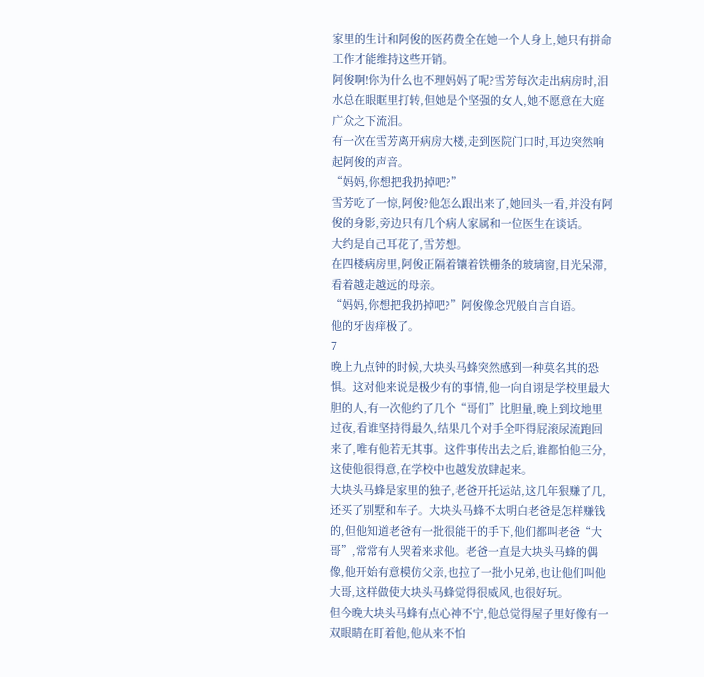家里的生计和阿俊的医药费全在她一个人身上,她只有拼命工作才能维持这些开销。
阿俊啊!你为什么也不理妈妈了呢?雪芳每次走出病房时,泪水总在眼眶里打转,但她是个坚强的女人,她不愿意在大庭广众之下流泪。
有一次在雪芳离开病房大楼,走到医院门口时,耳边突然响起阿俊的声音。
“妈妈,你想把我扔掉吧?”
雪芳吃了一惊,阿俊?他怎么跟出来了,她回头一看,并没有阿俊的身影,旁边只有几个病人家属和一位医生在谈话。
大约是自己耳花了,雪芳想。
在四楼病房里,阿俊正隔着镶着铁栅条的玻璃窗,目光呆滞,看着越走越远的母亲。
“妈妈,你想把我扔掉吧?”阿俊像念咒般自言自语。
他的牙齿痒极了。
7
晚上九点钟的时候,大块头马蜂突然感到一种莫名其的恐惧。这对他来说是极少有的事情,他一向自诩是学校里最大胆的人,有一次他约了几个“哥们”比胆量,晚上到坟地里过夜,看谁坚持得最久,结果几个对手全吓得屁滚尿流跑回来了,唯有他若无其事。这件事传出去之后,谁都怕他三分,这使他很得意,在学校中也越发放肆起来。
大块头马蜂是家里的独子,老爸开托运站,这几年狠赚了几,还买了别墅和车子。大块头马蜂不太明白老爸是怎样赚钱的,但他知道老爸有一批很能干的手下,他们都叫老爸“大哥”,常常有人哭着来求他。老爸一直是大块头马蜂的偶像,他开始有意模仿父亲,也拉了一批小兄弟,也让他们叫他大哥,这样做使大块头马蜂觉得很威风,也很好玩。
但今晚大块头马蜂有点心神不宁,他总觉得屋子里好像有一双眼睛在盯着他,他从来不怕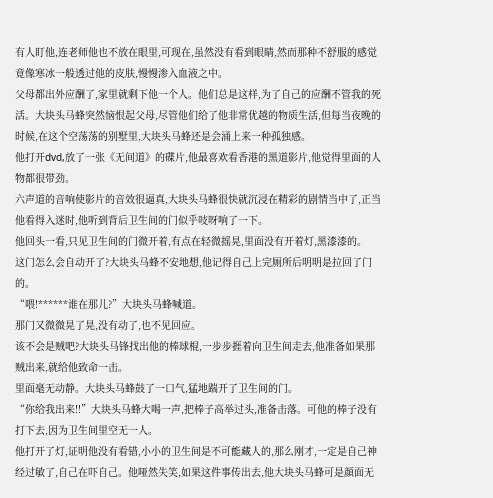有人盯他,连老师他也不放在眼里,可现在,虽然没有看到眼睛,然而那种不舒服的感觉竟像寒冰一般透过他的皮肤,慢慢渗入血液之中。
父母都出外应酬了,家里就剩下他一个人。他们总是这样,为了自己的应酬不管我的死活。大块头马蜂突然恼恨起父母,尽管他们给了他非常优越的物质生活,但每当夜晚的时候,在这个空荡荡的别墅里,大块头马蜂还是会涌上来一种孤独感。
他打开dvd,放了一张《无间道》的碟片,他最喜欢看香港的黑道影片,他觉得里面的人物都很带劲。
六声道的音响使影片的音效很逼真,大块头马蜂很快就沉浸在精彩的剧情当中了,正当他看得入迷时,他听到背后卫生间的门似乎吱呀响了一下。
他回头一看,只见卫生间的门微开着,有点在轻微摇晃,里面没有开着灯,黑漆漆的。
这门怎么会自动开了?大块头马蜂不安地想,他记得自己上完厕所后明明是拉回了门的。
“喂!******谁在那儿?”大块头马蜂喊道。
那门又微微晃了晃,没有动了,也不见回应。
该不会是贼吧?大块头马锋找出他的棒球棍,一步步捱着向卫生间走去,他准备如果那贼出来,就给他致命一击。
里面毫无动静。大块头马蜂鼓了一口气,猛地踹开了卫生间的门。
“你给我出来!!”大块头马蜂大喝一声,把棒子高举过头,准备击落。可他的棒子没有打下去,因为卫生间里空无一人。
他打开了灯,证明他没有看错,小小的卫生间是不可能藏人的,那么刚才,一定是自己神经过敏了,自己在吓自己。他哑然失笑,如果这件事传出去,他大块头马蜂可是顔面无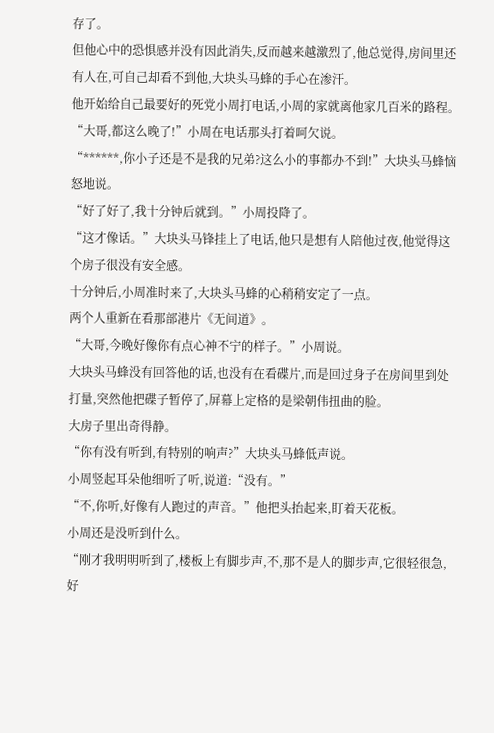存了。
但他心中的恐惧感并没有因此消失,反而越来越激烈了,他总觉得,房间里还有人在,可自己却看不到他,大块头马蜂的手心在渗汗。
他开始给自己最要好的死党小周打电话,小周的家就离他家几百米的路程。
“大哥,都这么晚了!”小周在电话那头打着呵欠说。
“******,你小子还是不是我的兄弟?这么小的事都办不到!”大块头马蜂恼怒地说。
“好了好了,我十分钟后就到。”小周投降了。
“这才像话。”大块头马锋挂上了电话,他只是想有人陪他过夜,他觉得这个房子很没有安全感。
十分钟后,小周准时来了,大块头马蜂的心稍稍安定了一点。
两个人重新在看那部港片《无间道》。
“大哥,今晚好像你有点心神不宁的样子。”小周说。
大块头马蜂没有回答他的话,也没有在看碟片,而是回过身子在房间里到处打量,突然他把碟子暂停了,屏幕上定格的是梁朝伟扭曲的脸。
大房子里出奇得静。
“你有没有听到,有特别的响声?”大块头马蜂低声说。
小周竖起耳朵他细听了听,说道:“没有。”
“不,你听,好像有人跑过的声音。”他把头抬起来,盯着天花板。
小周还是没听到什么。
“刚才我明明听到了,楼板上有脚步声,不,那不是人的脚步声,它很轻很急,好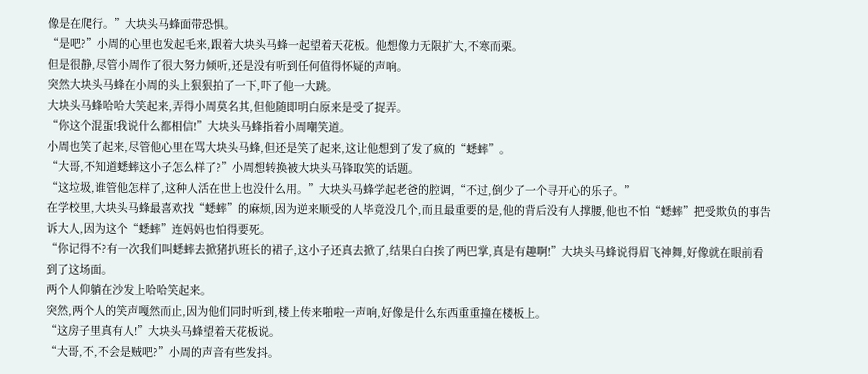像是在爬行。”大块头马蜂面带恐惧。
“是吧?”小周的心里也发起毛来,跟着大块头马蜂一起望着天花板。他想像力无限扩大,不寒而栗。
但是很静,尽管小周作了很大努力倾听,还是没有听到任何值得怀疑的声响。
突然大块头马蜂在小周的头上狠狠拍了一下,吓了他一大跳。
大块头马蜂哈哈大笑起来,弄得小周莫名其,但他随即明白原来是受了捉弄。
“你这个混蛋!我说什么都相信!”大块头马蜂指着小周嘲笑道。
小周也笑了起来,尽管他心里在骂大块头马蜂,但还是笑了起来,这让他想到了发了疯的“蟋蟀”。
“大哥,不知道蟋蟀这小子怎么样了?”小周想转换被大块头马锋取笑的话题。
“这垃圾,谁管他怎样了,这种人活在世上也没什么用。”大块头马蜂学起老爸的腔调,“不过,倒少了一个寻开心的乐子。”
在学校里,大块头马蜂最喜欢找“蟋蟀”的麻烦,因为逆来顺受的人毕竟没几个,而且最重要的是,他的背后没有人撑腰,他也不怕“蟋蟀”把受欺负的事告诉大人,因为这个“蟋蟀”连妈妈也怕得要死。
“你记得不?有一次我们叫蟋蟀去掀猪扒班长的裙子,这小子还真去掀了,结果白白挨了两巴掌,真是有趣啊!”大块头马蜂说得眉飞神舞,好像就在眼前看到了这场面。
两个人仰躺在沙发上哈哈笑起来。
突然,两个人的笑声嘎然而止,因为他们同时听到,楼上传来啪啦一声响,好像是什么东西重重撞在楼板上。
“这房子里真有人!”大块头马蜂望着天花板说。
“大哥,不,不会是贼吧?”小周的声音有些发抖。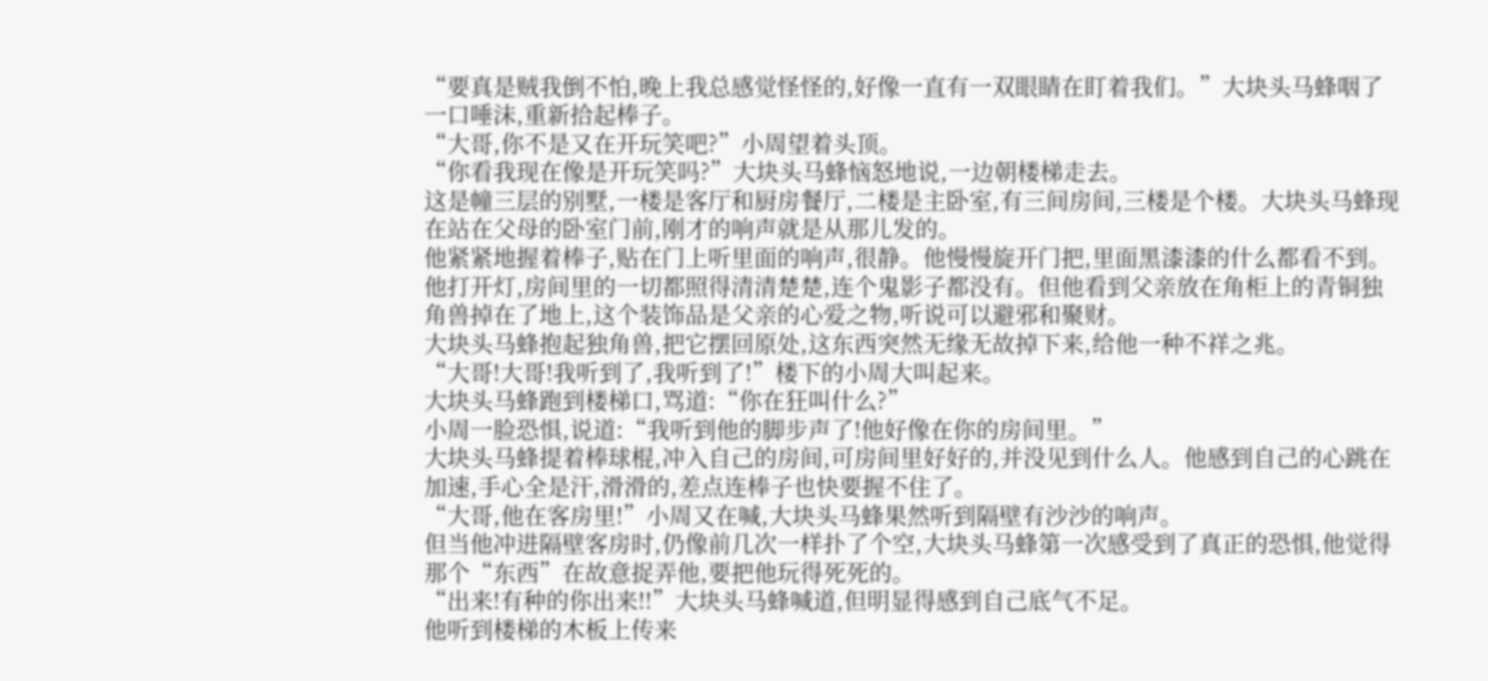“要真是贼我倒不怕,晚上我总感觉怪怪的,好像一直有一双眼睛在盯着我们。”大块头马蜂咽了一口唾沫,重新拾起棒子。
“大哥,你不是又在开玩笑吧?”小周望着头顶。
“你看我现在像是开玩笑吗?”大块头马蜂恼怒地说,一边朝楼梯走去。
这是幢三层的别墅,一楼是客厅和厨房餐厅,二楼是主卧室,有三间房间,三楼是个楼。大块头马蜂现在站在父母的卧室门前,刚才的响声就是从那儿发的。
他紧紧地握着棒子,贴在门上听里面的响声,很静。他慢慢旋开门把,里面黑漆漆的什么都看不到。他打开灯,房间里的一切都照得清清楚楚,连个鬼影子都没有。但他看到父亲放在角柜上的青铜独角兽掉在了地上,这个装饰品是父亲的心爱之物,听说可以避邪和聚财。
大块头马蜂抱起独角兽,把它摆回原处,这东西突然无缘无故掉下来,给他一种不祥之兆。
“大哥!大哥!我听到了,我听到了!”楼下的小周大叫起来。
大块头马蜂跑到楼梯口,骂道:“你在狂叫什么?”
小周一脸恐惧,说道:“我听到他的脚步声了!他好像在你的房间里。”
大块头马蜂提着棒球棍,冲入自己的房间,可房间里好好的,并没见到什么人。他感到自己的心跳在加速,手心全是汗,滑滑的,差点连棒子也快要握不住了。
“大哥,他在客房里!”小周又在喊,大块头马蜂果然听到隔壁有沙沙的响声。
但当他冲进隔壁客房时,仍像前几次一样扑了个空,大块头马蜂第一次感受到了真正的恐惧,他觉得那个“东西”在故意捉弄他,要把他玩得死死的。
“出来!有种的你出来!!”大块头马蜂喊道,但明显得感到自己底气不足。
他听到楼梯的木板上传来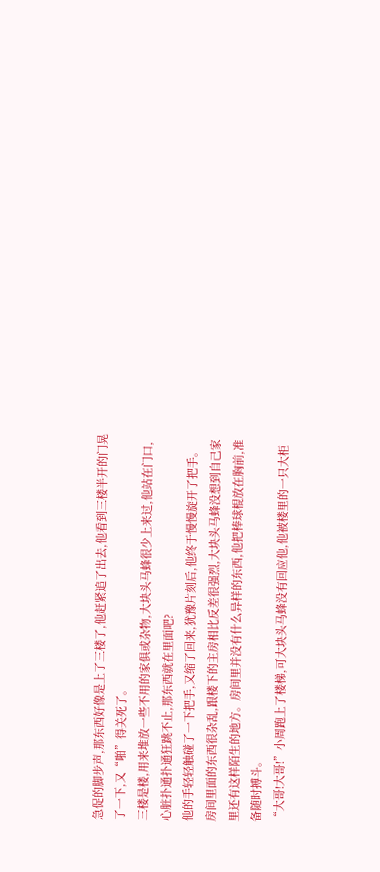急促的脚步声,那东西好像是上了三楼了,他赶紧追了出去,他看到三楼半开的门晃了一下,又“啪”得关死了。
三楼是楼,用来堆放一些不用的家俱或杂物,大块头马蜂很少上来过,他站在门口,心脏扑通扑通狂跳不止,那东西就在里面吧?
他的手轻轻触碰了一下把手,又缩了回来,犹豫片刻后,他终于慢慢旋开了把手。
房间里面的东西很杂乱,跟楼下的主房相比反差很强烈,大块头马蜂没想到自己家里还有这样陌生的地方。房间里并没有什么异样的东西,他把棒球棍放在胸前,准备随时搏斗。
“大哥!大哥!”小周跑上了楼梯,可大块头马蜂没有回应他,他被楼里的一只大柜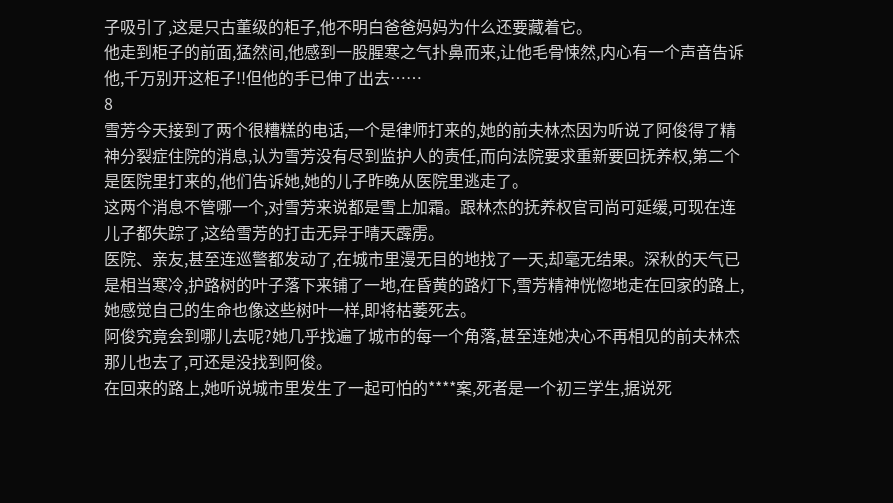子吸引了,这是只古董级的柜子,他不明白爸爸妈妈为什么还要藏着它。
他走到柜子的前面,猛然间,他感到一股腥寒之气扑鼻而来,让他毛骨悚然,内心有一个声音告诉他,千万别开这柜子!!但他的手已伸了出去……
8
雪芳今天接到了两个很糟糕的电话,一个是律师打来的,她的前夫林杰因为听说了阿俊得了精神分裂症住院的消息,认为雪芳没有尽到监护人的责任,而向法院要求重新要回抚养权,第二个是医院里打来的,他们告诉她,她的儿子昨晚从医院里逃走了。
这两个消息不管哪一个,对雪芳来说都是雪上加霜。跟林杰的抚养权官司尚可延缓,可现在连儿子都失踪了,这给雪芳的打击无异于晴天霹雳。
医院、亲友,甚至连巡警都发动了,在城市里漫无目的地找了一天,却毫无结果。深秋的天气已是相当寒冷,护路树的叶子落下来铺了一地,在昏黄的路灯下,雪芳精神恍惚地走在回家的路上,她感觉自己的生命也像这些树叶一样,即将枯萎死去。
阿俊究竟会到哪儿去呢?她几乎找遍了城市的每一个角落,甚至连她决心不再相见的前夫林杰那儿也去了,可还是没找到阿俊。
在回来的路上,她听说城市里发生了一起可怕的****案,死者是一个初三学生,据说死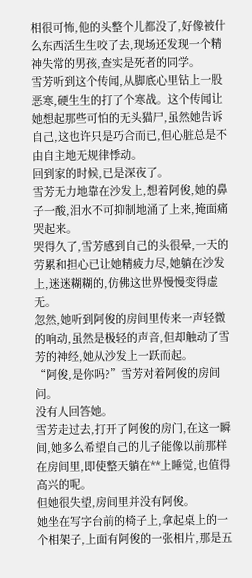相很可怖,他的头整个儿都没了,好像被什么东西活生生咬了去,现场还发现一个精神失常的男孩,查实是死者的同学。
雪芳听到这个传闻,从脚底心里钻上一股恶寒,硬生生的打了个寒战。这个传闻让她想起那些可怕的无头猫尸,虽然她告诉自己,这也许只是巧合而已,但心脏总是不由自主地无规律悸动。
回到家的时候,已是深夜了。
雪芳无力地靠在沙发上,想着阿俊,她的鼻子一酸,泪水不可抑制地涌了上来,掩面痛哭起来。
哭得久了,雪芳感到自己的头很晕,一天的劳累和担心已让她精疲力尽,她躺在沙发上,迷迷糊糊的,仿佛这世界慢慢变得虚无。
忽然,她听到阿俊的房间里传来一声轻微的响动,虽然是极轻的声音,但却触动了雪芳的神经,她从沙发上一跃而起。
“阿俊,是你吗?”雪芳对着阿俊的房间问。
没有人回答她。
雪芳走过去,打开了阿俊的房门,在这一瞬间,她多么希望自己的儿子能像以前那样在房间里,即使整天躺在**上睡觉,也值得高兴的呢。
但她很失望,房间里并没有阿俊。
她坐在写字台前的椅子上,拿起桌上的一个相架子,上面有阿俊的一张相片,那是五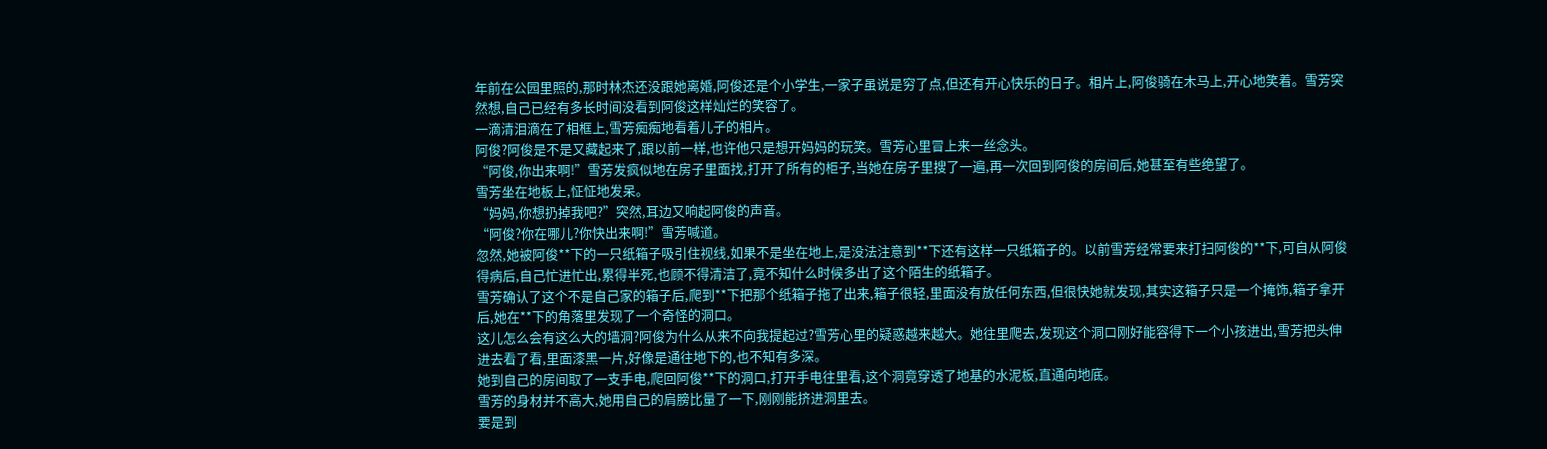年前在公园里照的,那时林杰还没跟她离婚,阿俊还是个小学生,一家子虽说是穷了点,但还有开心快乐的日子。相片上,阿俊骑在木马上,开心地笑着。雪芳突然想,自己已经有多长时间没看到阿俊这样灿烂的笑容了。
一滴清泪滴在了相框上,雪芳痴痴地看着儿子的相片。
阿俊?阿俊是不是又藏起来了,跟以前一样,也许他只是想开妈妈的玩笑。雪芳心里冒上来一丝念头。
“阿俊,你出来啊!”雪芳发疯似地在房子里面找,打开了所有的柜子,当她在房子里搜了一遍,再一次回到阿俊的房间后,她甚至有些绝望了。
雪芳坐在地板上,怔怔地发呆。
“妈妈,你想扔掉我吧?”突然,耳边又响起阿俊的声音。
“阿俊?你在哪儿?你快出来啊!”雪芳喊道。
忽然,她被阿俊**下的一只纸箱子吸引住视线,如果不是坐在地上,是没法注意到**下还有这样一只纸箱子的。以前雪芳经常要来打扫阿俊的**下,可自从阿俊得病后,自己忙进忙出,累得半死,也顾不得清洁了,竟不知什么时候多出了这个陌生的纸箱子。
雪芳确认了这个不是自己家的箱子后,爬到**下把那个纸箱子拖了出来,箱子很轻,里面没有放任何东西,但很快她就发现,其实这箱子只是一个掩饰,箱子拿开后,她在**下的角落里发现了一个奇怪的洞口。
这儿怎么会有这么大的墙洞?阿俊为什么从来不向我提起过?雪芳心里的疑惑越来越大。她往里爬去,发现这个洞口刚好能容得下一个小孩进出,雪芳把头伸进去看了看,里面漆黑一片,好像是通往地下的,也不知有多深。
她到自己的房间取了一支手电,爬回阿俊**下的洞口,打开手电往里看,这个洞竟穿透了地基的水泥板,直通向地底。
雪芳的身材并不高大,她用自己的肩膀比量了一下,刚刚能挤进洞里去。
要是到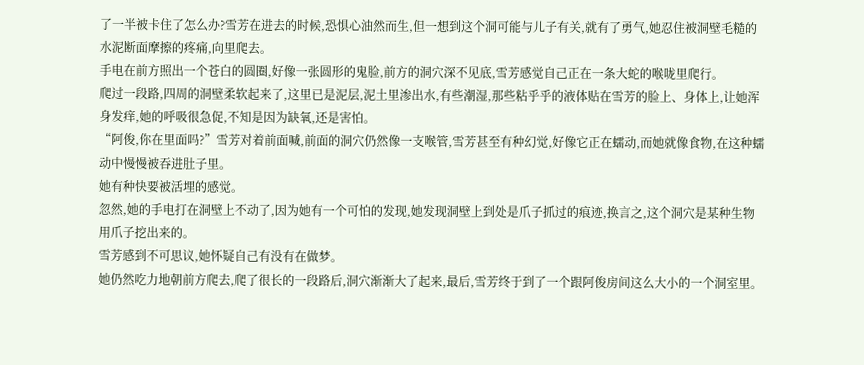了一半被卡住了怎么办?雪芳在进去的时候,恐惧心油然而生,但一想到这个洞可能与儿子有关,就有了勇气,她忍住被洞壁毛糙的水泥断面摩擦的疼痛,向里爬去。
手电在前方照出一个苍白的圆圈,好像一张圆形的鬼脸,前方的洞穴深不见底,雪芳感觉自己正在一条大蛇的喉咙里爬行。
爬过一段路,四周的洞壁柔软起来了,这里已是泥层,泥土里渗出水,有些潮湿,那些粘乎乎的液体贴在雪芳的脸上、身体上,让她浑身发痒,她的呼吸很急促,不知是因为缺氧,还是害怕。
“阿俊,你在里面吗?”雪芳对着前面喊,前面的洞穴仍然像一支喉管,雪芳甚至有种幻觉,好像它正在蠕动,而她就像食物,在这种蠕动中慢慢被吞进肚子里。
她有种快要被活埋的感觉。
忽然,她的手电打在洞壁上不动了,因为她有一个可怕的发现,她发现洞壁上到处是爪子抓过的痕迹,换言之,这个洞穴是某种生物用爪子挖出来的。
雪芳感到不可思议,她怀疑自己有没有在做梦。
她仍然吃力地朝前方爬去,爬了很长的一段路后,洞穴渐渐大了起来,最后,雪芳终于到了一个跟阿俊房间这么大小的一个洞室里。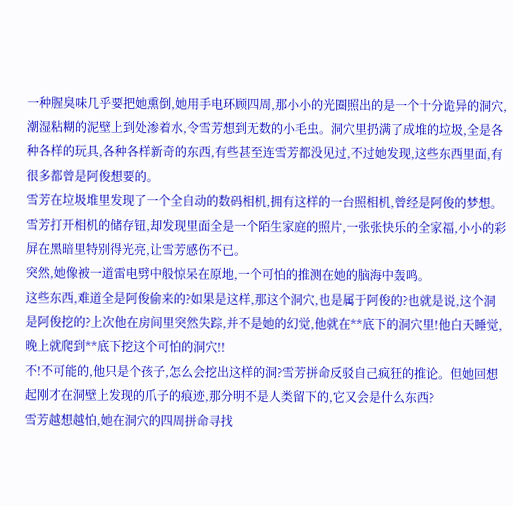一种腥臭味几乎要把她熏倒,她用手电环顾四周,那小小的光圈照出的是一个十分诡异的洞穴,潮湿粘糊的泥壁上到处渗着水,令雪芳想到无数的小毛虫。洞穴里扔满了成堆的垃圾,全是各种各样的玩具,各种各样新奇的东西,有些甚至连雪芳都没见过,不过她发现,这些东西里面,有很多都曾是阿俊想要的。
雪芳在垃圾堆里发现了一个全自动的数码相机,拥有这样的一台照相机,曾经是阿俊的梦想。雪芳打开相机的储存钮,却发现里面全是一个陌生家庭的照片,一张张快乐的全家福,小小的彩屏在黑暗里特别得光亮,让雪芳感伤不已。
突然,她像被一道雷电劈中般惊呆在原地,一个可怕的推测在她的脑海中轰鸣。
这些东西,难道全是阿俊偷来的?如果是这样,那这个洞穴,也是属于阿俊的?也就是说,这个洞是阿俊挖的?上次他在房间里突然失踪,并不是她的幻觉,他就在**底下的洞穴里!他白天睡觉,晚上就爬到**底下挖这个可怕的洞穴!!
不!不可能的,他只是个孩子,怎么会挖出这样的洞?雪芳拼命反驳自己疯狂的推论。但她回想起刚才在洞壁上发现的爪子的痕迹,那分明不是人类留下的,它又会是什么东西?
雪芳越想越怕,她在洞穴的四周拼命寻找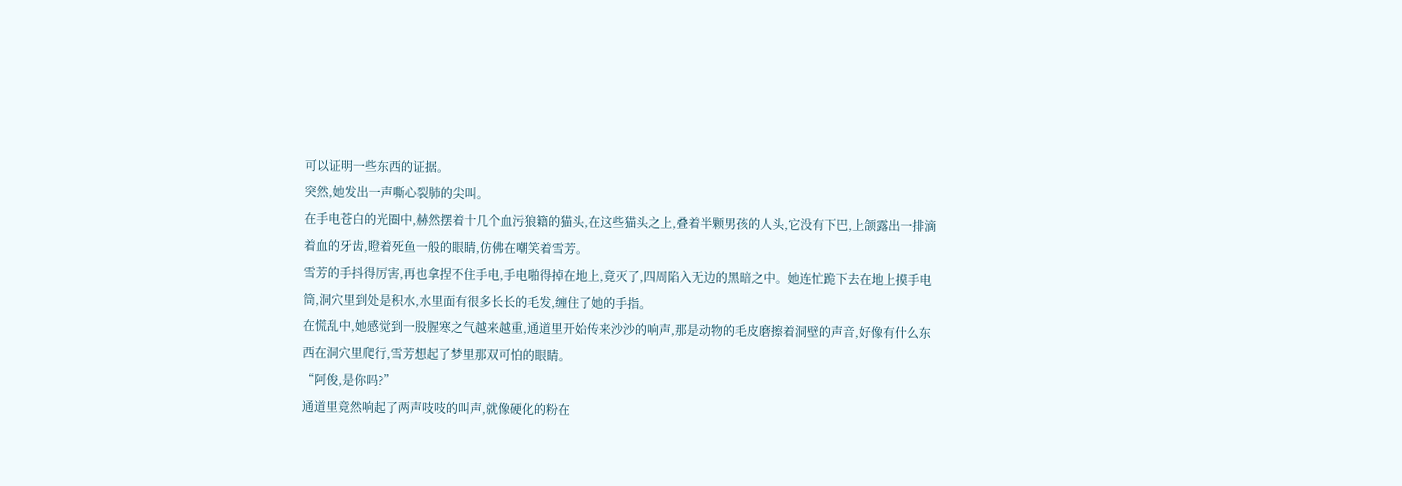可以证明一些东西的证据。
突然,她发出一声嘶心裂肺的尖叫。
在手电苍白的光圈中,赫然摆着十几个血污狼籍的猫头,在这些猫头之上,叠着半颗男孩的人头,它没有下巴,上颌露出一排滴着血的牙齿,瞪着死鱼一般的眼睛,仿佛在嘲笑着雪芳。
雪芳的手抖得厉害,再也拿捏不住手电,手电啪得掉在地上,竟灭了,四周陷入无边的黑暗之中。她连忙跪下去在地上摸手电筒,洞穴里到处是积水,水里面有很多长长的毛发,缠住了她的手指。
在慌乱中,她感觉到一股腥寒之气越来越重,通道里开始传来沙沙的响声,那是动物的毛皮磨擦着洞壁的声音,好像有什么东西在洞穴里爬行,雪芳想起了梦里那双可怕的眼睛。
“阿俊,是你吗?”
通道里竟然响起了两声吱吱的叫声,就像硬化的粉在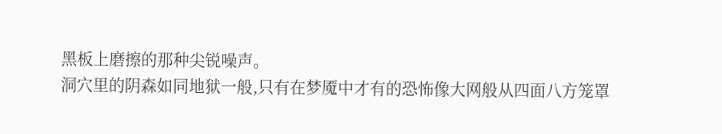黑板上磨擦的那种尖锐噪声。
洞穴里的阴森如同地狱一般,只有在梦魇中才有的恐怖像大网般从四面八方笼罩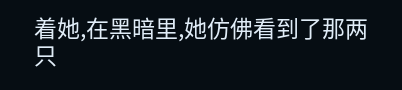着她,在黑暗里,她仿佛看到了那两只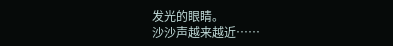发光的眼睛。
沙沙声越来越近……